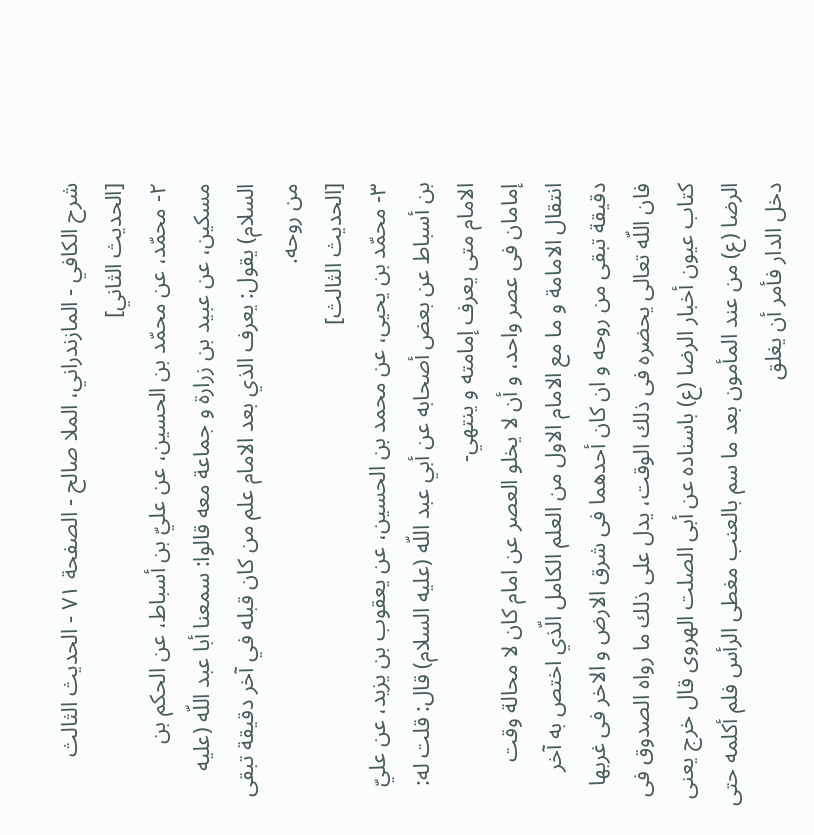شرح الكافي - المازندراني، الملا صالح - الصفحة ٧١ - الحديث الثالث
[الحديث الثاني]
٢- محمّد، عن محمّد بن الحسين، عن عليّ بن أسباط، عن الحكم بن مسكين، عن عبيد بن زرارة و جماعة معه قالوا: سمعنا أبا عبد اللّه (عليه السلام) يقول: يعرف الذي بعد الامام علم من كان قبله في آخر دقيقة تبقى من روحه.
[الحديث الثالث]
٣- محمّد بن يحيى، عن محمد بن الحسين، عن يعقوب بن يزيد، عن عليّ بن أسباط عن بعض أصحابه عن أبي عبد اللّه (عليه السلام) قال: قلت له: الامام متى يعرف إمامته و ينتهي-
إمامان فى عصر واحد، و أن لا يخلو العصر عن امام كان لا محالة وقت انتقال الامامة و ما مع الامام الاول من العلم الكامل الّذي اختص به آخر دقيقة تبقى من روحه و ان كان أحدهما فى شرق الارض و الاخر فى غربها فان اللّه تعالى يحضره فى ذلك الوقت، يدل على ذلك ما رواه الصدوق فى كتاب عيون أخبار الرضا (ع) باسناده عن أبى الصلت الهروى قال خرج يعنى الرضا (ع) من عند المأمون بعد ما سم بالعنب مغطى الرأس فلم أكلمه حتى دخل الدار فأمر أن يغلق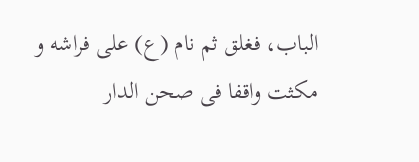الباب، فغلق ثم نام (ع) على فراشه و مكثت واقفا فى صحن الدار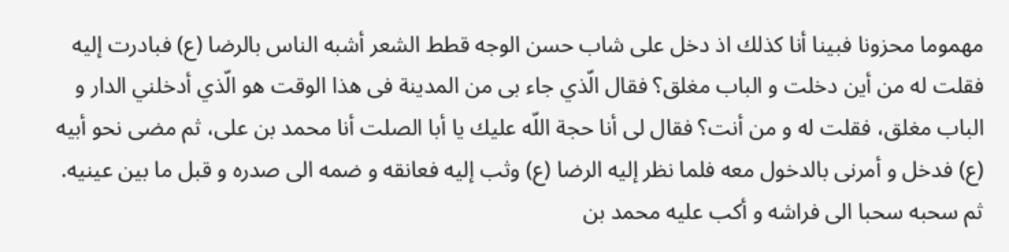مهموما محزونا فبينا أنا كذلك اذ دخل على شاب حسن الوجه قطط الشعر أشبه الناس بالرضا (ع) فبادرت إليه فقلت له من أين دخلت و الباب مغلق؟ فقال الّذي جاء بى من المدينة فى هذا الوقت هو الّذي أدخلني الدار و الباب مغلق، فقلت له و من أنت؟ فقال لى أنا حجة اللّه عليك يا أبا الصلت أنا محمد بن على، ثم مضى نحو أبيه (ع) فدخل و أمرنى بالدخول معه فلما نظر إليه الرضا (ع) وثب إليه فعانقه و ضمه الى صدره و قبل ما بين عينيه. ثم سحبه سحبا الى فراشه و أكب عليه محمد بن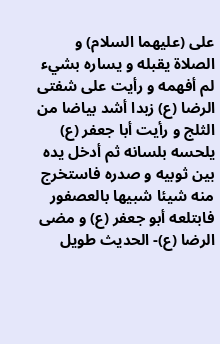على (عليهما السلام) و الصلاة يقبله و يساره بشيء لم أفهمه و رأيت على شفتى الرضا (ع) زبدا أشد بياضا من الثلج و رأيت أبا جعفر (ع) يلحسه بلسانه ثم أدخل يده بين ثوبيه و صدره فاستخرج منه شيئا شبيها بالعصفور فابتلعه أبو جعفر (ع) و مضى الرضا (ع)- الحديث طويل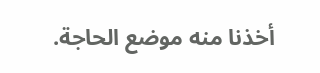أخذنا منه موضع الحاجة.